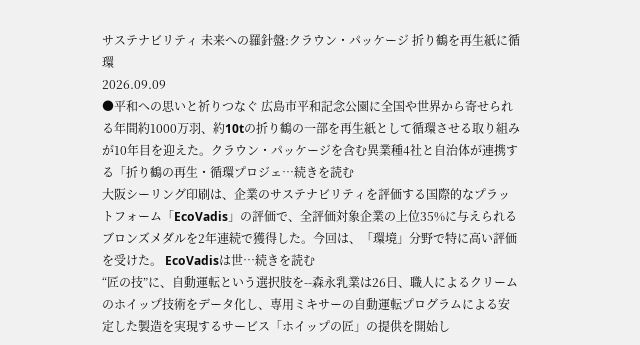サステナビリティ 未来への羅針盤:クラウン・パッケージ 折り鶴を再生紙に循環
2026.09.09
●平和への思いと祈りつなぐ 広島市平和記念公園に全国や世界から寄せられる年間約1000万羽、約10tの折り鶴の一部を再生紙として循環させる取り組みが10年目を迎えた。クラウン・パッケージを含む異業種4社と自治体が連携する「折り鶴の再生・循環プロジェ…続きを読む
大阪シーリング印刷は、企業のサステナビリティを評価する国際的なプラットフォーム「EcoVadis」の評価で、全評価対象企業の上位35%に与えられるブロンズメダルを2年連続で獲得した。今回は、「環境」分野で特に高い評価を受けた。 EcoVadisは世…続きを読む
“匠の技”に、自動運転という選択肢を--森永乳業は26日、職人によるクリームのホイップ技術をデータ化し、専用ミキサーの自動運転プログラムによる安定した製造を実現するサービス「ホイップの匠」の提供を開始し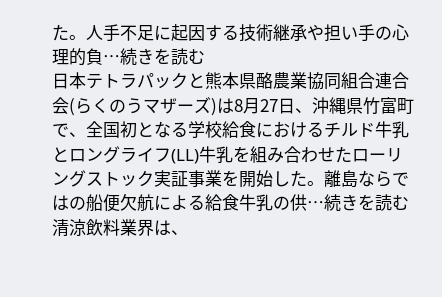た。人手不足に起因する技術継承や担い手の心理的負…続きを読む
日本テトラパックと熊本県酪農業協同組合連合会(らくのうマザーズ)は8月27日、沖縄県竹富町で、全国初となる学校給食におけるチルド牛乳とロングライフ(LL)牛乳を組み合わせたローリングストック実証事業を開始した。離島ならではの船便欠航による給食牛乳の供…続きを読む
清涼飲料業界は、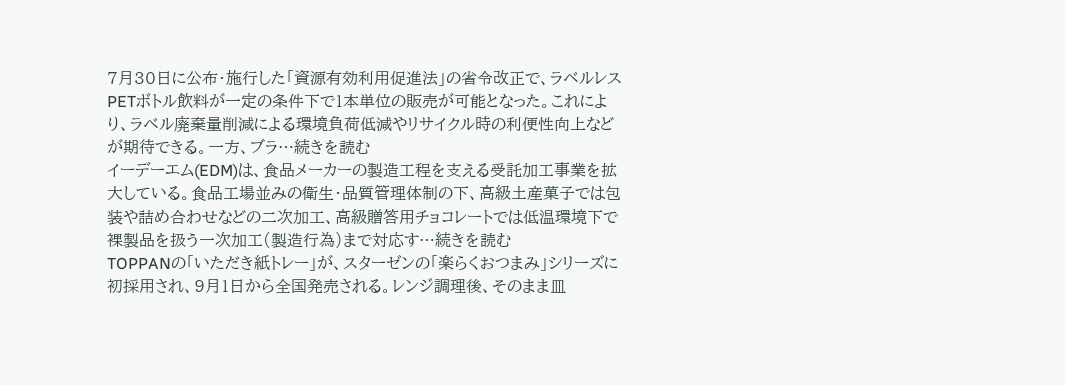7月30日に公布・施行した「資源有効利用促進法」の省令改正で、ラベルレスPETボトル飲料が一定の条件下で1本単位の販売が可能となった。これにより、ラベル廃棄量削減による環境負荷低減やリサイクル時の利便性向上などが期待できる。一方、ブラ…続きを読む
イーデーエム(EDM)は、食品メーカーの製造工程を支える受託加工事業を拡大している。食品工場並みの衛生・品質管理体制の下、高級土産菓子では包装や詰め合わせなどの二次加工、高級贈答用チョコレートでは低温環境下で裸製品を扱う一次加工(製造行為)まで対応す…続きを読む
TOPPANの「いただき紙トレー」が、スターゼンの「楽らくおつまみ」シリーズに初採用され、9月1日から全国発売される。レンジ調理後、そのまま皿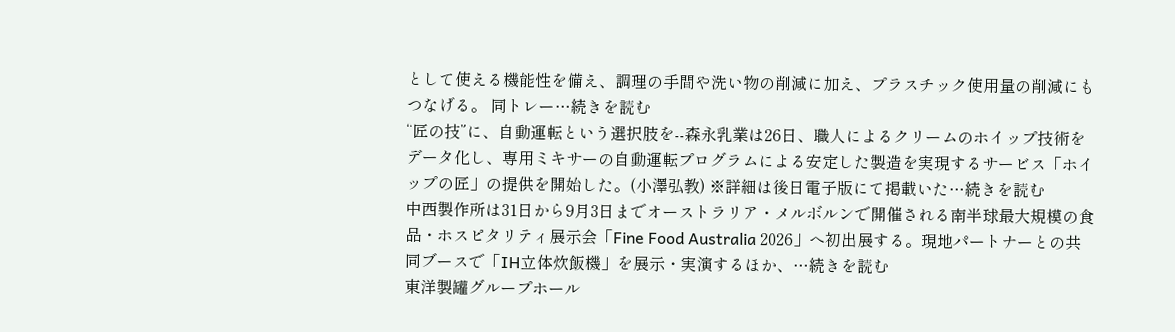として使える機能性を備え、調理の手間や洗い物の削減に加え、プラスチック使用量の削減にもつなげる。 同トレー…続きを読む
“匠の技”に、自動運転という選択肢を--森永乳業は26日、職人によるクリームのホイップ技術をデータ化し、専用ミキサーの自動運転プログラムによる安定した製造を実現するサービス「ホイップの匠」の提供を開始した。(小澤弘教) ※詳細は後日電子版にて掲載いた…続きを読む
中西製作所は31日から9月3日までオーストラリア・メルボルンで開催される南半球最大規模の食品・ホスピタリティ展示会「Fine Food Australia 2026」へ初出展する。現地パートナーとの共同ブースで「IH立体炊飯機」を展示・実演するほか、…続きを読む
東洋製罐グループホール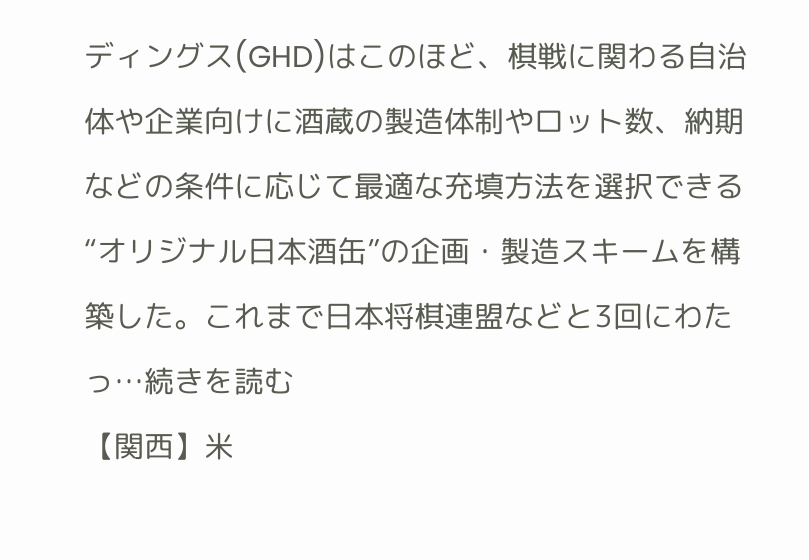ディングス(GHD)はこのほど、棋戦に関わる自治体や企業向けに酒蔵の製造体制やロット数、納期などの条件に応じて最適な充填方法を選択できる“オリジナル日本酒缶”の企画・製造スキームを構築した。これまで日本将棋連盟などと3回にわたっ…続きを読む
【関西】米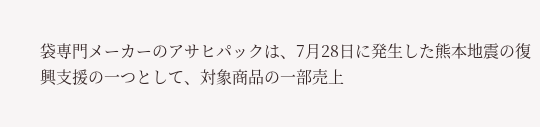袋専門メーカーのアサヒパックは、7月28日に発生した熊本地震の復興支援の一つとして、対象商品の一部売上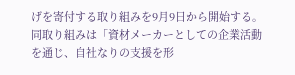げを寄付する取り組みを9月9日から開始する。 同取り組みは「資材メーカーとしての企業活動を通じ、自社なりの支援を形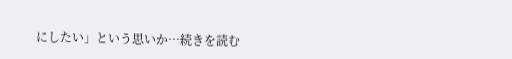にしたい」という思いか…続きを読む